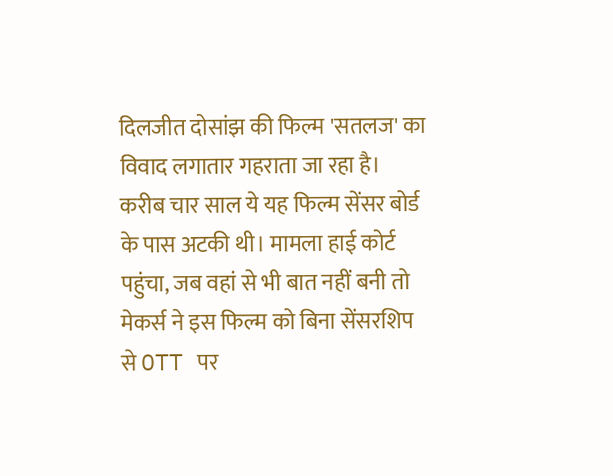दिलजीत दोसांझ की फिल्म 'सतलज' का विवाद लगातार गहराता जा रहा है। करीब चार साल ये यह फिल्म सेंसर बोर्ड के पास अटकी थी। मामला हाई कोर्ट पहुंचा, जब वहां से भी बात नहीं बनी तो मेकर्स ने इस फिल्म को बिना सेंसरशिप से OTT पर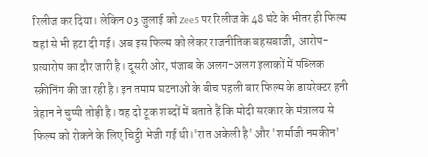रिलीज कर दिया। लेकिन 03 जुलाई को Zee5 पर रिलीज के 48 घंटे के भीतर ही फिल्म वहां से भी हटा दी गई। अब इस फिल्म को लेकर राजनीतिक बहसबाजी, आरोप-प्रत्यारोप का दौर जारी है। दूसरी ओर, पंजाब के अलग-अलग इलाकों में पब्लिक स्क्रीनिंग की जा रही है। इन तमाम घटनाओं के बीच पहली बार फिल्म के डायरेक्टर हनी त्रेहान ने चुप्पी तोड़ी है। वह दो टूक शब्दों में बताते हैं कि मोदी सरकार के मंत्रालय से फिल्म को रोकने के लिए चिट्ठी भेजी गई थी।'रात अकेली है' और 'शर्माजी नमकीन'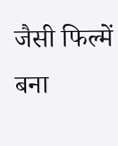जैसी फिल्में बना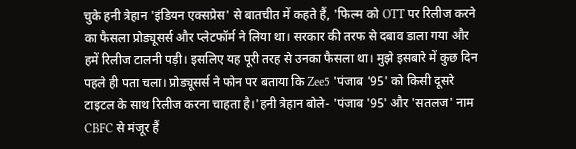चुके हनी त्रेहान 'इंडियन एक्सप्रेस' से बातचीत में कहते हैं, 'फिल्म को OTT पर रिलीज करने का फैसला प्रोड्यूसर्स और प्लेटफॉर्म ने लिया था। सरकार की तरफ से दबाव डाला गया और हमें रिलीज टालनी पड़ी। इसलिए यह पूरी तरह से उनका फैसला था। मुझे इसबारे में कुछ दिन पहले ही पता चला। प्रोड्यूसर्स ने फोन पर बताया कि Zee5 'पंजाब '95' को किसी दूसरे टाइटल के साथ रिलीज करना चाहता है।'हनी त्रेहान बोले- 'पंजाब '95' और 'सतलज' नाम CBFC से मंजूर हैं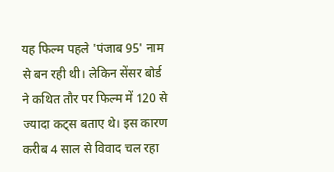यह फिल्म पहले 'पंजाब 95' नाम से बन रही थी। लेकिन सेंसर बोर्ड ने कथित तौर पर फिल्म में 120 से ज्यादा कट्स बताए थे। इस कारण करीब 4 साल से विवाद चल रहा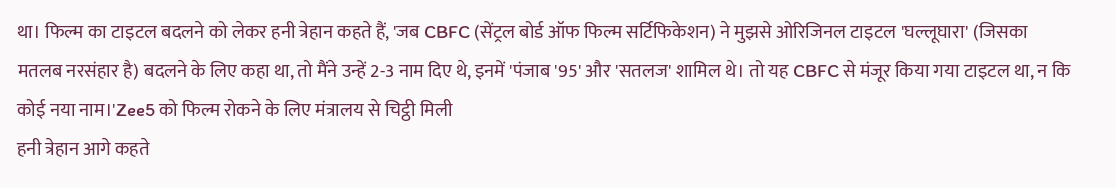था। फिल्म का टाइटल बदलने को लेकर हनी त्रेहान कहते हैं, 'जब CBFC (सेंट्रल बोर्ड ऑफ फिल्म सर्टिफिकेशन) ने मुझसे ओरिजिनल टाइटल 'घल्लूघारा' (जिसका मतलब नरसंहार है) बदलने के लिए कहा था, तो मैंने उन्हें 2-3 नाम दिए थे, इनमें 'पंजाब '95' और 'सतलज' शामिल थे। तो यह CBFC से मंजूर किया गया टाइटल था, न कि कोई नया नाम।'Zee5 को फिल्म रोकने के लिए मंत्रालय से चिट्ठी मिली
हनी त्रेहान आगे कहते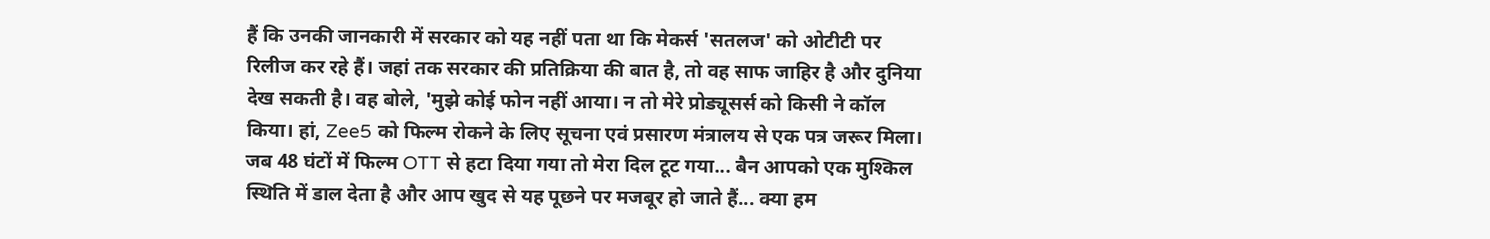हैं कि उनकी जानकारी में सरकार को यह नहीं पता था कि मेकर्स 'सतलज' को ओटीटी पर रिलीज कर रहे हैं। जहां तक सरकार की प्रतिक्रिया की बात है, तो वह साफ जाहिर है और दुनिया देख सकती है। वह बोले, 'मुझे कोई फोन नहीं आया। न तो मेरे प्रोड्यूसर्स को किसी ने कॉल किया। हां, Zee5 को फिल्म रोकने के लिए सूचना एवं प्रसारण मंत्रालय से एक पत्र जरूर मिला। जब 48 घंटों में फिल्म OTT से हटा दिया गया तो मेरा दिल टूट गया... बैन आपको एक मुश्किल स्थिति में डाल देता है और आप खुद से यह पूछने पर मजबूर हो जाते हैं... क्या हम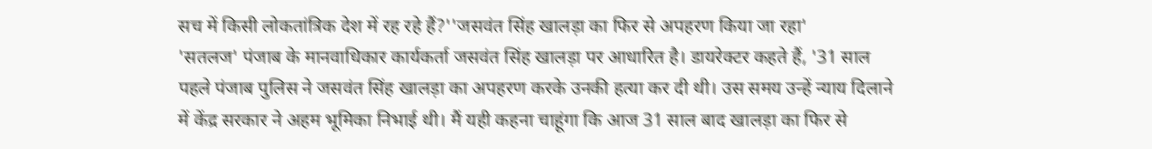सच में किसी लोकतांत्रिक देश में रह रहे हैं?''जसवंत सिंह खालड़ा का फिर से अपहरण किया जा रहा'
'सतलज' पंजाब के मानवाधिकार कार्यकर्ता जसवंत सिंह खालड़ा पर आधारित है। डायरेक्टर कहते हैं, '31 साल पहले पंजाब पुलिस ने जसवंत सिंह खालड़ा का अपहरण करके उनकी हत्या कर दी थी। उस समय उन्हें न्याय दिलाने में केंद्र सरकार ने अहम भूमिका निभाई थी। मैं यही कहना चाहूंगा कि आज 31 साल बाद खालड़ा का फिर से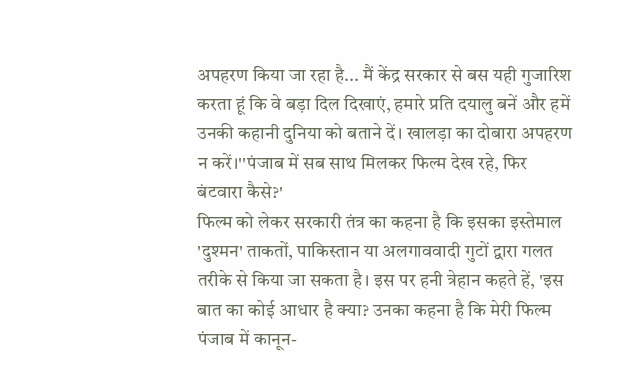अपहरण किया जा रहा है... मैं केंद्र सरकार से बस यही गुजारिश करता हूं कि वे बड़ा दिल दिखाएं, हमारे प्रति दयालु बनें और हमें उनकी कहानी दुनिया को बताने दें। खालड़ा का दोबारा अपहरण न करें।''पंजाब में सब साथ मिलकर फिल्म देख रहे, फिर बंटवारा कैसे?'
फिल्म को लेकर सरकारी तंत्र का कहना है कि इसका इस्तेमाल 'दुश्मन' ताकतों, पाकिस्तान या अलगाववादी गुटों द्वारा गलत तरीके से किया जा सकता है। इस पर हनी त्रेहान कहते हें, 'इस बात का कोई आधार है क्या? उनका कहना है कि मेरी फिल्म पंजाब में कानून-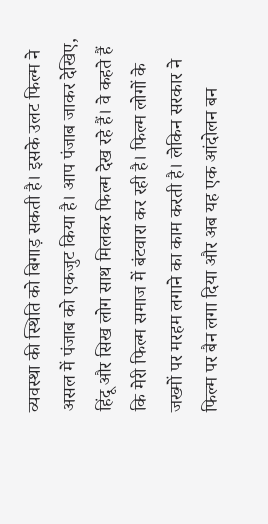व्यवस्था की स्थिति को बिगाड़ सकती है। इसके उलट फिल्म ने असल में पंजाब को एकजुट किया है। आप पंजाब जाकर देखिए, हिंदू और सिख लोग साथ मिलकर फिल्म देख रहे हैं। वे कहते हैं कि मेरी फिल्म समाज में बंटवारा कर रही है। फिल्म लोगों के जख्मों पर मरहम लगाने का काम करती है। लेकिन सरकार ने फिल्म पर बैन लगा दिया और अब यह एक आंदोलन बन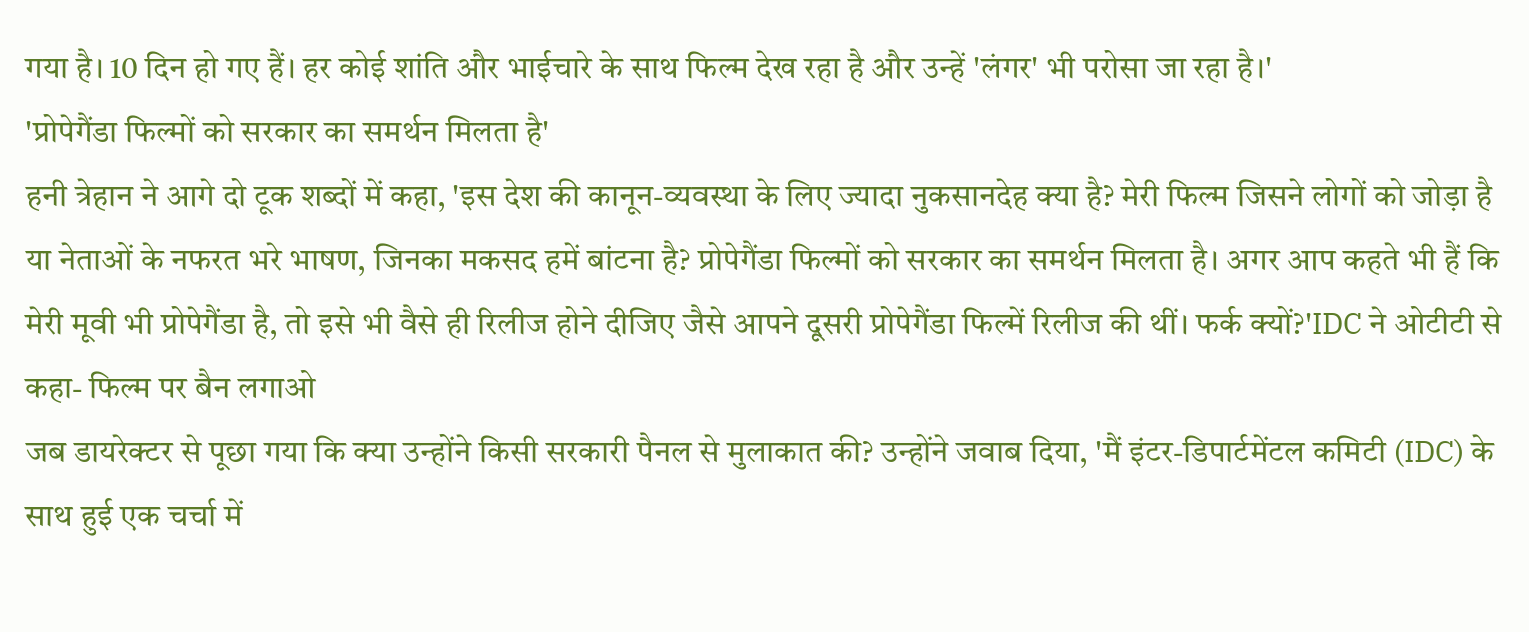गया है। 10 दिन हो गए हैं। हर कोई शांति और भाईचारे के साथ फिल्म देख रहा है और उन्हें 'लंगर' भी परोसा जा रहा है।'
'प्रोपेगैंडा फिल्मों को सरकार का समर्थन मिलता है'
हनी त्रेहान ने आगे दो टूक शब्दों में कहा, 'इस देश की कानून-व्यवस्था के लिए ज्यादा नुकसानदेह क्या है? मेरी फिल्म जिसने लोगों को जोड़ा है या नेताओं के नफरत भरे भाषण, जिनका मकसद हमें बांटना है? प्रोपेगैंडा फिल्मों को सरकार का समर्थन मिलता है। अगर आप कहते भी हैं कि मेरी मूवी भी प्रोपेगैंडा है, तो इसे भी वैसे ही रिलीज होने दीजिए जैसे आपने दूसरी प्रोपेगैंडा फिल्में रिलीज की थीं। फर्क क्यों?'IDC ने ओटीटी से कहा- फिल्म पर बैन लगाओ
जब डायरेक्टर से पूछा गया कि क्या उन्होंने किसी सरकारी पैनल से मुलाकात की? उन्होंने जवाब दिया, 'मैं इंटर-डिपार्टमेंटल कमिटी (IDC) के साथ हुई एक चर्चा में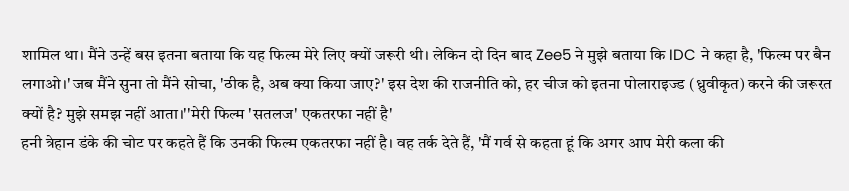शामिल था। मैंने उन्हें बस इतना बताया कि यह फिल्म मेरे लिए क्यों जरूरी थी। लेकिन दो दिन बाद Zee5 ने मुझे बताया कि IDC ने कहा है, 'फिल्म पर बैन लगाओ।' जब मैंने सुना तो मैंने सोचा, 'ठीक है, अब क्या किया जाए?' इस देश की राजनीति को, हर चीज को इतना पोलाराइज्ड (ध्रुवीकृत) करने की जरूरत क्यों है? मुझे समझ नहीं आता।''मेरी फिल्म 'सतलज' एकतरफा नहीं है'
हनी त्रेहान डंके की चोट पर कहते हैं कि उनकी फिल्म एकतरफा नहीं है। वह तर्क देते हैं, 'मैं गर्व से कहता हूं कि अगर आप मेरी कला की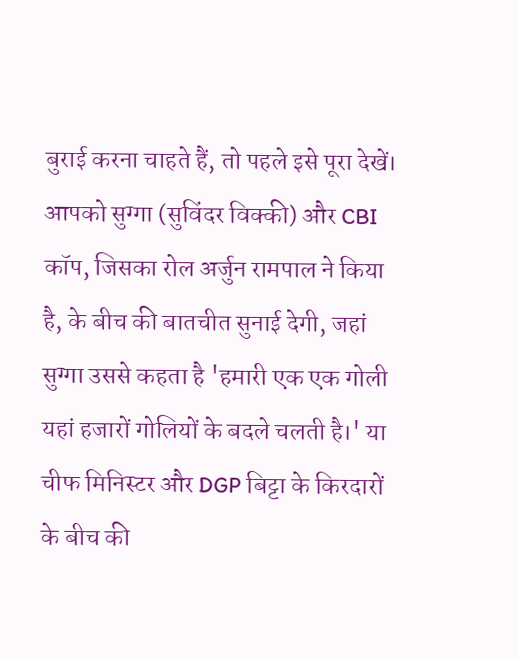बुराई करना चाहते हैं, तो पहले इसे पूरा देखें। आपको सुग्गा (सुविंदर विक्की) और CBI कॉप, जिसका रोल अर्जुन रामपाल ने किया है, के बीच की बातचीत सुनाई देगी, जहां सुग्गा उससे कहता है 'हमारी एक एक गोली यहां हजारों गोलियों के बदले चलती है।' या चीफ मिनिस्टर और DGP बिट्टा के किरदारों के बीच की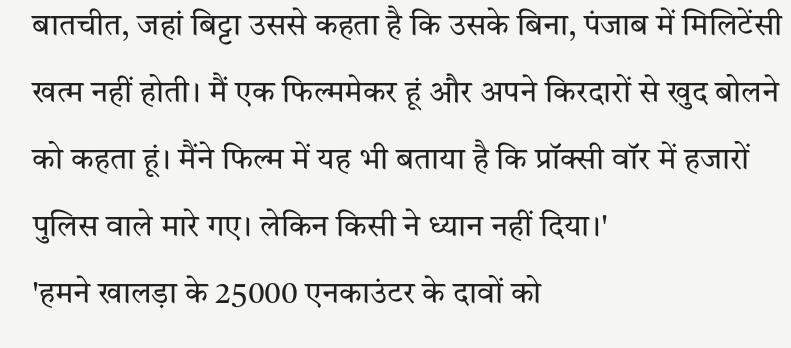बातचीत, जहां बिट्टा उससे कहता है कि उसके बिना, पंजाब में मिलिटेंसी खत्म नहीं होती। मैं एक फिल्ममेकर हूं और अपने किरदारों से खुद बोलने को कहता हूं। मैंने फिल्म में यह भी बताया है कि प्रॉक्सी वॉर में हजारों पुलिस वाले मारे गए। लेकिन किसी ने ध्यान नहीं दिया।'
'हमने खालड़ा के 25000 एनकाउंटर के दावों को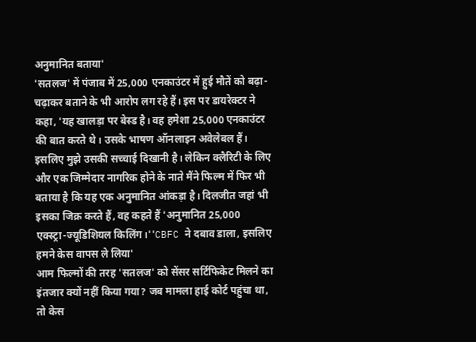अनुमानित बताया'
'सतलज' में पंजाब में 25,000 एनकाउंटर में हुई मौतें को बढ़ा-चढ़ाकर बताने के भी आरोप लग रहे हैं। इस पर डायरेक्टर ने कहा, 'यह खालड़ा पर बेस्ड है। वह हमेशा 25,000 एनकाउंटर की बात करते थे। उसके भाषण ऑनलाइन अवेलेबल हैं। इसलिए मुझे उसकी सच्चाई दिखानी है। लेकिन क्लैरिटी के लिए और एक जिम्मेदार नागरिक होने के नाते मैंने फिल्म में फिर भी बताया है कि यह एक अनुमानित आंकड़ा है। दिलजीत जहां भी इसका जिक्र करते हैं, वह कहते हैं 'अनुमानित 25,000 एक्स्ट्रा-ज्यूडिशियल किलिंग।''CBFC ने दबाव डाला, इसलिए हमने केस वापस ले लिया'
आम फिल्मों की तरह 'सतलज' को सेंसर सर्टिफिकेट मिलने का इंतजार क्यों नहीं किया गया? जब मामला हाई कोर्ट पहुंचा था, तो केस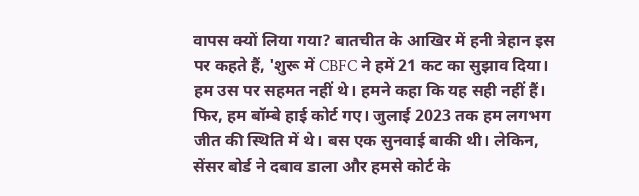वापस क्यों लिया गया? बातचीत के आखिर में हनी त्रेहान इस पर कहते हैं, 'शुरू में CBFC ने हमें 21 कट का सुझाव दिया। हम उस पर सहमत नहीं थे। हमने कहा कि यह सही नहीं हैं। फिर, हम बॉम्बे हाई कोर्ट गए। जुलाई 2023 तक हम लगभग जीत की स्थिति में थे। बस एक सुनवाई बाकी थी। लेकिन, सेंसर बोर्ड ने दबाव डाला और हमसे कोर्ट के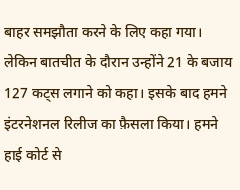बाहर समझौता करने के लिए कहा गया। लेकिन बातचीत के दौरान उन्होंने 21 के बजाय 127 कट्स लगाने को कहा। इसके बाद हमने इंटरनेशनल रिलीज का फ़ैसला किया। हमने हाई कोर्ट से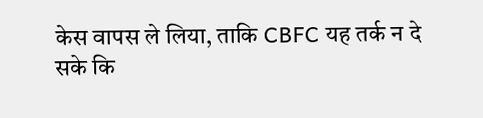केस वापस ले लिया, ताकि CBFC यह तर्क न दे सके कि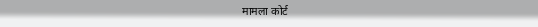मामला कोर्ट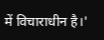में विचाराधीन है।'